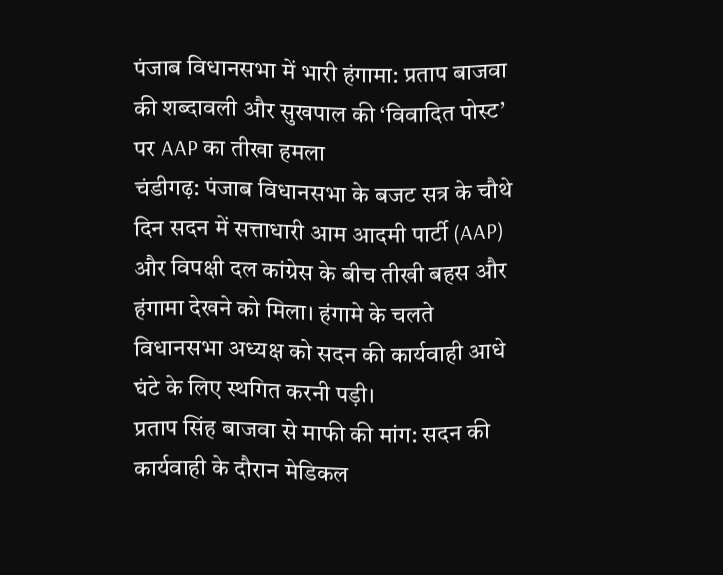पंजाब विधानसभा में भारी हंगामा: प्रताप बाजवा की शब्दावली और सुखपाल की ‘विवादित पोस्ट’ पर AAP का तीखा हमला
चंडीगढ़: पंजाब विधानसभा के बजट सत्र के चौथे दिन सदन में सत्ताधारी आम आदमी पार्टी (AAP) और विपक्षी दल कांग्रेस के बीच तीखी बहस और हंगामा देखने को मिला। हंगामे के चलते विधानसभा अध्यक्ष को सदन की कार्यवाही आधे घंटे के लिए स्थगित करनी पड़ी।
प्रताप सिंह बाजवा से माफी की मांग: सदन की कार्यवाही के दौरान मेडिकल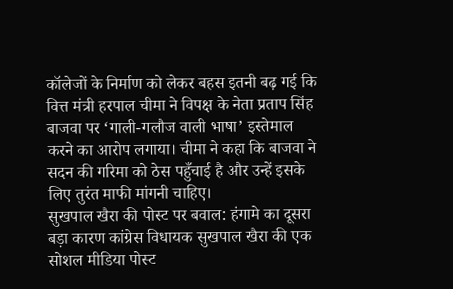कॉलेजों के निर्माण को लेकर बहस इतनी बढ़ गई कि वित्त मंत्री हरपाल चीमा ने विपक्ष के नेता प्रताप सिंह बाजवा पर ‘गाली-गलौज वाली भाषा’ इस्तेमाल करने का आरोप लगाया। चीमा ने कहा कि बाजवा ने सदन की गरिमा को ठेस पहुँचाई है और उन्हें इसके लिए तुरंत माफी मांगनी चाहिए।
सुखपाल खैरा की पोस्ट पर बवाल: हंगामे का दूसरा बड़ा कारण कांग्रेस विधायक सुखपाल खैरा की एक सोशल मीडिया पोस्ट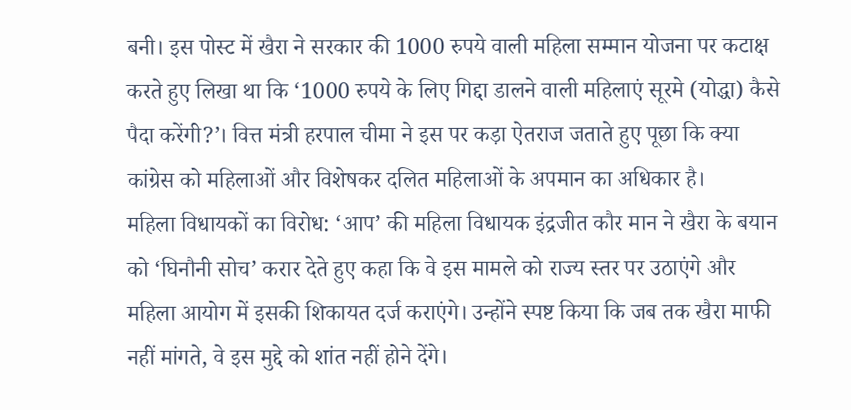बनी। इस पोस्ट में खैरा ने सरकार की 1000 रुपये वाली महिला सम्मान योजना पर कटाक्ष करते हुए लिखा था कि ‘1000 रुपये के लिए गिद्दा डालने वाली महिलाएं सूरमे (योद्धा) कैसे पैदा करेंगी?’। वित्त मंत्री हरपाल चीमा ने इस पर कड़ा ऐतराज जताते हुए पूछा कि क्या कांग्रेस को महिलाओं और विशेषकर दलित महिलाओं के अपमान का अधिकार है।
महिला विधायकों का विरोध: ‘आप’ की महिला विधायक इंद्रजीत कौर मान ने खैरा के बयान को ‘घिनौनी सोच’ करार देते हुए कहा कि वे इस मामले को राज्य स्तर पर उठाएंगे और महिला आयोग में इसकी शिकायत दर्ज कराएंगे। उन्होंने स्पष्ट किया कि जब तक खैरा माफी नहीं मांगते, वे इस मुद्दे को शांत नहीं होने देंगे।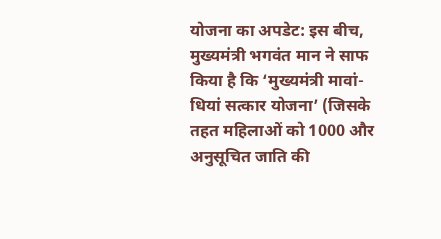योजना का अपडेट: इस बीच, मुख्यमंत्री भगवंत मान ने साफ किया है कि ‘मुख्यमंत्री मावां-धियां सत्कार योजना’ (जिसके तहत महिलाओं को 1000 और अनुसूचित जाति की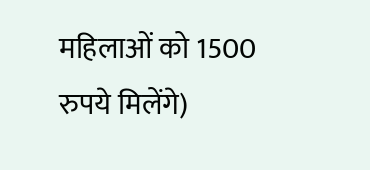महिलाओं को 1500 रुपये मिलेंगे)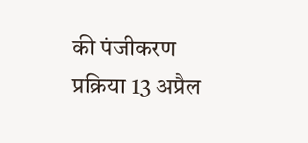की पंजीकरण प्रक्रिया 13 अप्रैल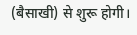(बैसाखी) से शुरू होगी।